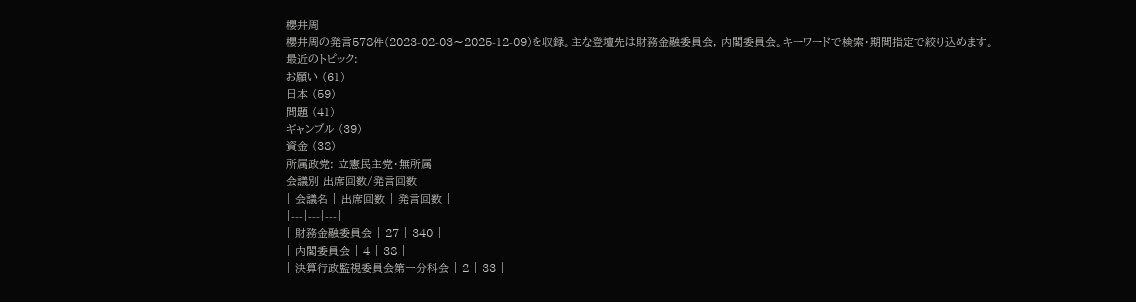櫻井周
櫻井周の発言578件(2023-02-03〜2025-12-09)を収録。主な登壇先は財務金融委員会, 内閣委員会。キーワードで検索・期間指定で絞り込めます。
最近のトピック:
お願い (61)
日本 (59)
問題 (41)
ギャンブル (39)
資金 (38)
所属政党: 立憲民主党・無所属
会議別 出席回数/発言回数
| 会議名 | 出席回数 | 発言回数 |
|---|---|---|
| 財務金融委員会 | 27 | 340 |
| 内閣委員会 | 4 | 38 |
| 決算行政監視委員会第一分科会 | 2 | 33 |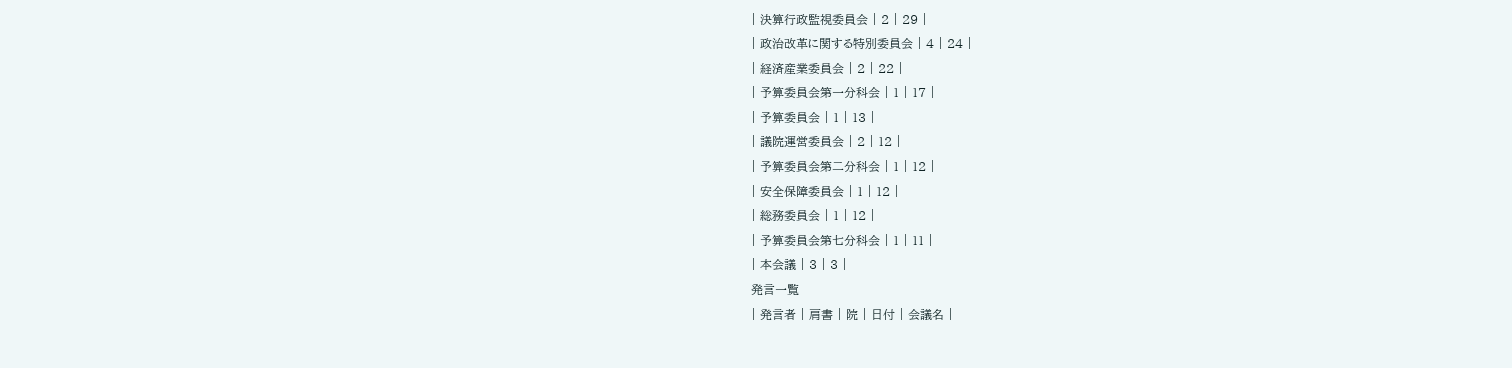| 決算行政監視委員会 | 2 | 29 |
| 政治改革に関する特別委員会 | 4 | 24 |
| 経済産業委員会 | 2 | 22 |
| 予算委員会第一分科会 | 1 | 17 |
| 予算委員会 | 1 | 13 |
| 議院運営委員会 | 2 | 12 |
| 予算委員会第二分科会 | 1 | 12 |
| 安全保障委員会 | 1 | 12 |
| 総務委員会 | 1 | 12 |
| 予算委員会第七分科会 | 1 | 11 |
| 本会議 | 3 | 3 |
発言一覧
| 発言者 | 肩書 | 院 | 日付 | 会議名 |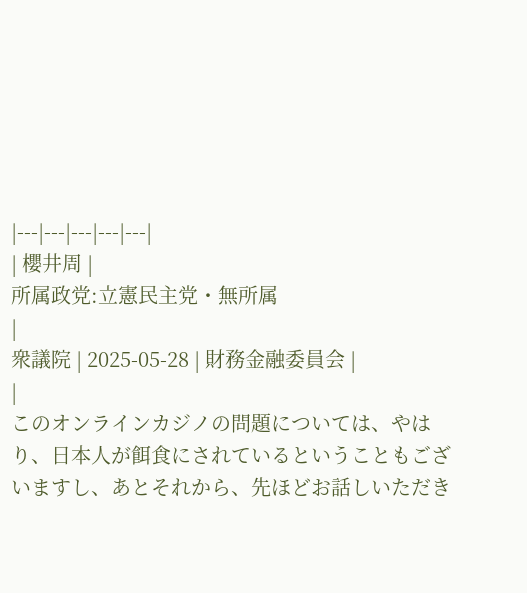|---|---|---|---|---|
| 櫻井周 |
所属政党:立憲民主党・無所属
|
衆議院 | 2025-05-28 | 財務金融委員会 |
|
このオンラインカジノの問題については、やはり、日本人が餌食にされているということもございますし、あとそれから、先ほどお話しいただき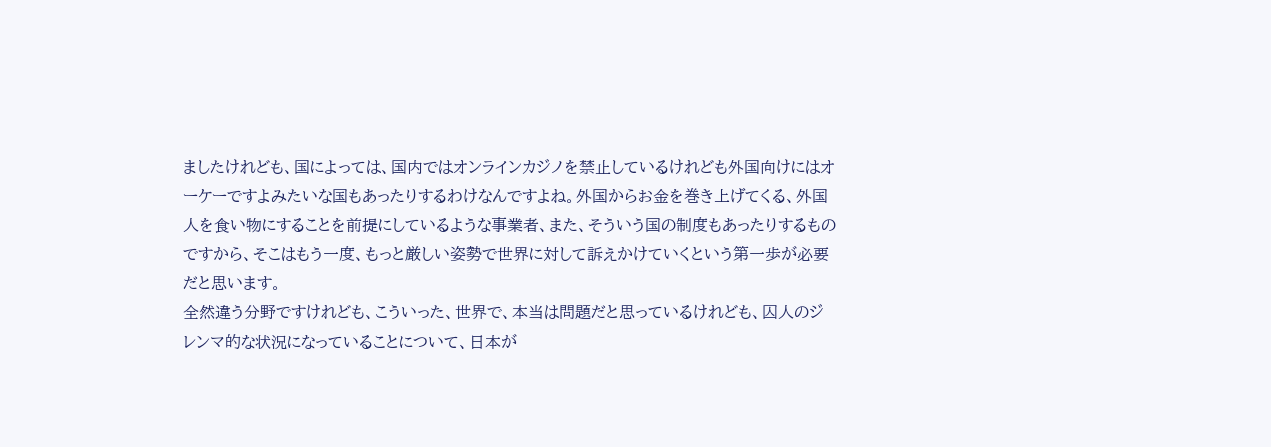ましたけれども、国によっては、国内ではオンラインカジノを禁止しているけれども外国向けにはオーケーですよみたいな国もあったりするわけなんですよね。外国からお金を巻き上げてくる、外国人を食い物にすることを前提にしているような事業者、また、そういう国の制度もあったりするものですから、そこはもう一度、もっと厳しい姿勢で世界に対して訴えかけていくという第一歩が必要だと思います。
全然違う分野ですけれども、こういった、世界で、本当は問題だと思っているけれども、囚人のジレンマ的な状況になっていることについて、日本が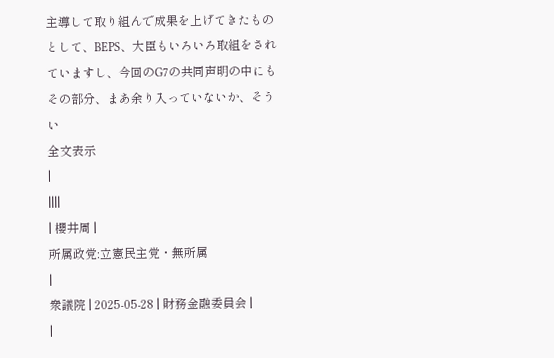主導して取り組んで成果を上げてきたものとして、BEPS、大臣もいろいろ取組をされていますし、今回のG7の共同声明の中にもその部分、まあ余り入っていないか、そうい
全文表示
|
||||
| 櫻井周 |
所属政党:立憲民主党・無所属
|
衆議院 | 2025-05-28 | 財務金融委員会 |
|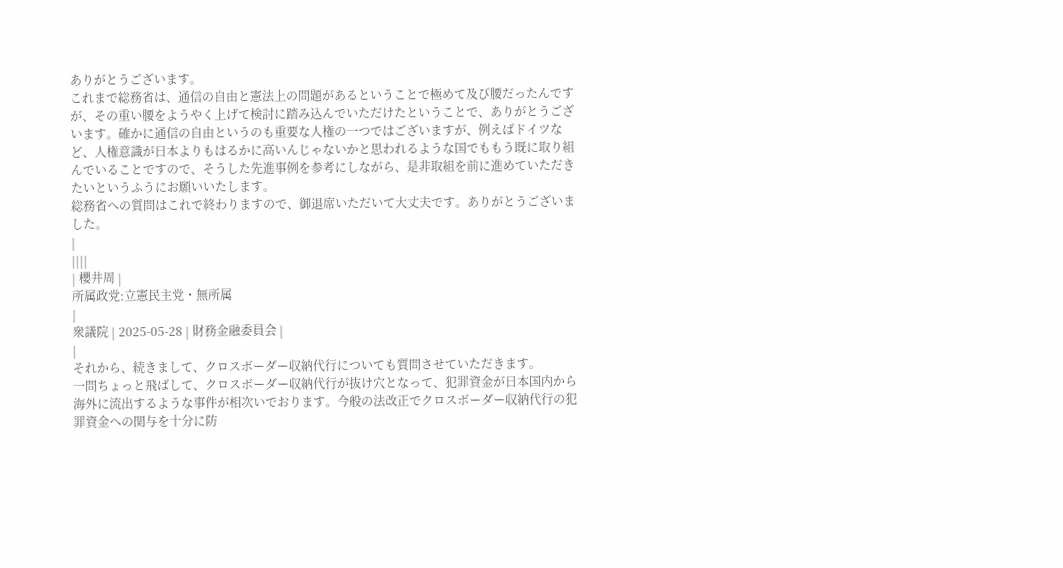ありがとうございます。
これまで総務省は、通信の自由と憲法上の問題があるということで極めて及び腰だったんですが、その重い腰をようやく上げて検討に踏み込んでいただけたということで、ありがとうございます。確かに通信の自由というのも重要な人権の一つではございますが、例えばドイツなど、人権意識が日本よりもはるかに高いんじゃないかと思われるような国でももう既に取り組んでいることですので、そうした先進事例を参考にしながら、是非取組を前に進めていただきたいというふうにお願いいたします。
総務省への質問はこれで終わりますので、御退席いただいて大丈夫です。ありがとうございました。
|
||||
| 櫻井周 |
所属政党:立憲民主党・無所属
|
衆議院 | 2025-05-28 | 財務金融委員会 |
|
それから、続きまして、クロスボーダー収納代行についても質問させていただきます。
一問ちょっと飛ばして、クロスボーダー収納代行が抜け穴となって、犯罪資金が日本国内から海外に流出するような事件が相次いでおります。今般の法改正でクロスボーダー収納代行の犯罪資金への関与を十分に防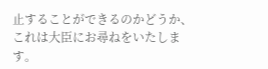止することができるのかどうか、これは大臣にお尋ねをいたします。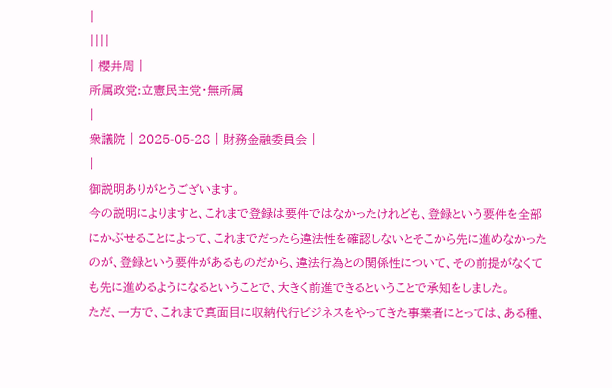|
||||
| 櫻井周 |
所属政党:立憲民主党・無所属
|
衆議院 | 2025-05-28 | 財務金融委員会 |
|
御説明ありがとうございます。
今の説明によりますと、これまで登録は要件ではなかったけれども、登録という要件を全部にかぶせることによって、これまでだったら違法性を確認しないとそこから先に進めなかったのが、登録という要件があるものだから、違法行為との関係性について、その前提がなくても先に進めるようになるということで、大きく前進できるということで承知をしました。
ただ、一方で、これまで真面目に収納代行ビジネスをやってきた事業者にとっては、ある種、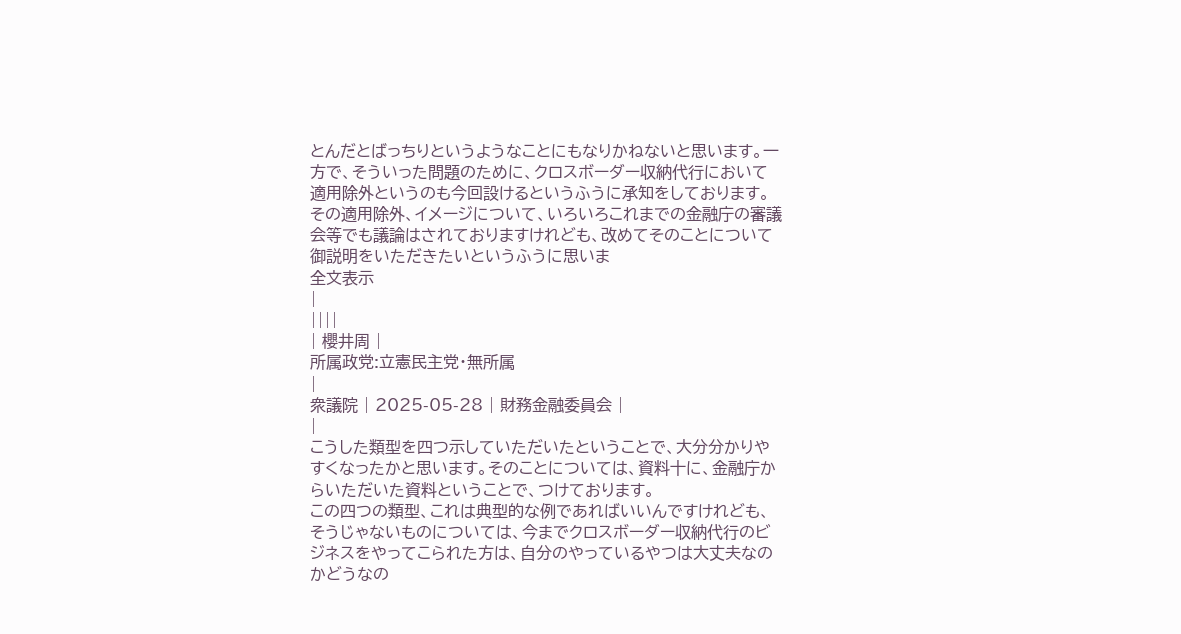とんだとばっちりというようなことにもなりかねないと思います。一方で、そういった問題のために、クロスボーダー収納代行において適用除外というのも今回設けるというふうに承知をしております。
その適用除外、イメージについて、いろいろこれまでの金融庁の審議会等でも議論はされておりますけれども、改めてそのことについて御説明をいただきたいというふうに思いま
全文表示
|
||||
| 櫻井周 |
所属政党:立憲民主党・無所属
|
衆議院 | 2025-05-28 | 財務金融委員会 |
|
こうした類型を四つ示していただいたということで、大分分かりやすくなったかと思います。そのことについては、資料十に、金融庁からいただいた資料ということで、つけております。
この四つの類型、これは典型的な例であればいいんですけれども、そうじゃないものについては、今までクロスボーダー収納代行のビジネスをやってこられた方は、自分のやっているやつは大丈夫なのかどうなの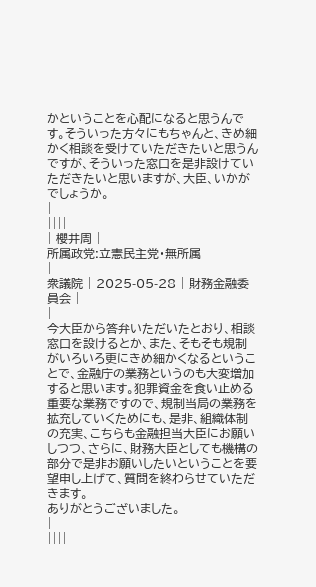かということを心配になると思うんです。そういった方々にもちゃんと、きめ細かく相談を受けていただきたいと思うんですが、そういった窓口を是非設けていただきたいと思いますが、大臣、いかがでしょうか。
|
||||
| 櫻井周 |
所属政党:立憲民主党・無所属
|
衆議院 | 2025-05-28 | 財務金融委員会 |
|
今大臣から答弁いただいたとおり、相談窓口を設けるとか、また、そもそも規制がいろいろ更にきめ細かくなるということで、金融庁の業務というのも大変増加すると思います。犯罪資金を食い止める重要な業務ですので、規制当局の業務を拡充していくためにも、是非、組織体制の充実、こちらも金融担当大臣にお願いしつつ、さらに、財務大臣としても機構の部分で是非お願いしたいということを要望申し上げて、質問を終わらせていただきます。
ありがとうございました。
|
||||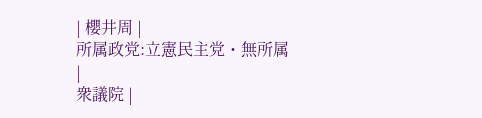| 櫻井周 |
所属政党:立憲民主党・無所属
|
衆議院 |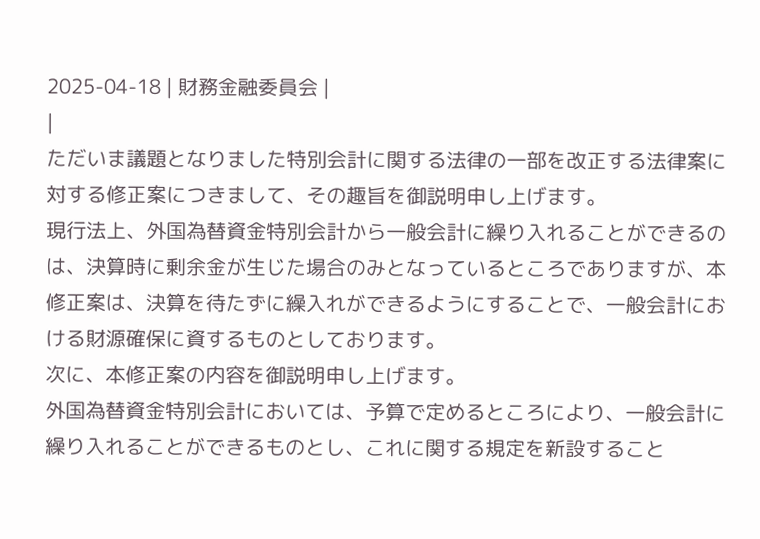2025-04-18 | 財務金融委員会 |
|
ただいま議題となりました特別会計に関する法律の一部を改正する法律案に対する修正案につきまして、その趣旨を御説明申し上げます。
現行法上、外国為替資金特別会計から一般会計に繰り入れることができるのは、決算時に剰余金が生じた場合のみとなっているところでありますが、本修正案は、決算を待たずに繰入れができるようにすることで、一般会計における財源確保に資するものとしております。
次に、本修正案の内容を御説明申し上げます。
外国為替資金特別会計においては、予算で定めるところにより、一般会計に繰り入れることができるものとし、これに関する規定を新設すること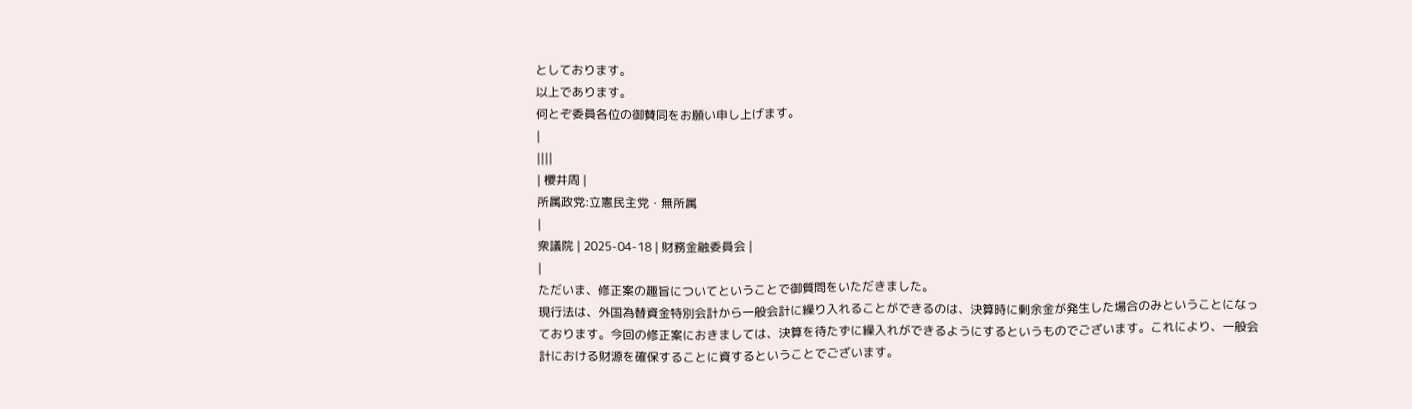としております。
以上であります。
何とぞ委員各位の御賛同をお願い申し上げます。
|
||||
| 櫻井周 |
所属政党:立憲民主党・無所属
|
衆議院 | 2025-04-18 | 財務金融委員会 |
|
ただいま、修正案の趣旨についてということで御質問をいただきました。
現行法は、外国為替資金特別会計から一般会計に繰り入れることができるのは、決算時に剰余金が発生した場合のみということになっております。今回の修正案におきましては、決算を待たずに繰入れができるようにするというものでございます。これにより、一般会計における財源を確保することに資するということでございます。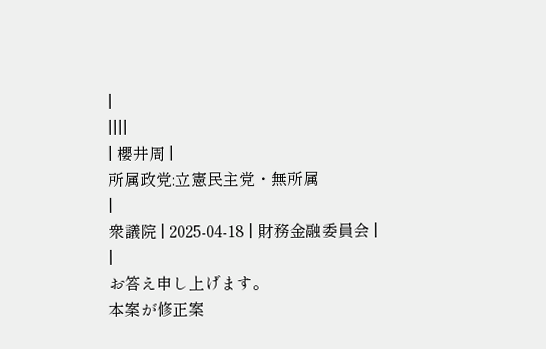|
||||
| 櫻井周 |
所属政党:立憲民主党・無所属
|
衆議院 | 2025-04-18 | 財務金融委員会 |
|
お答え申し上げます。
本案が修正案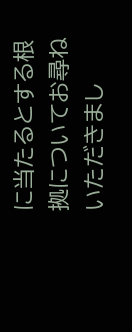に当たるとする根拠についてお尋ねいただきまし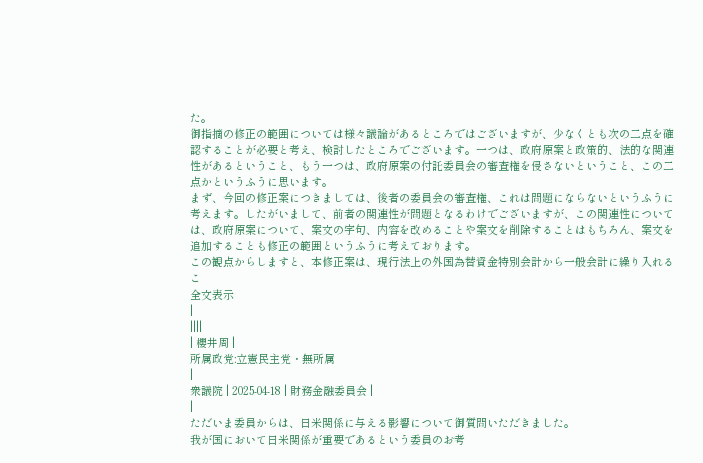た。
御指摘の修正の範囲については様々議論があるところではございますが、少なくとも次の二点を確認することが必要と考え、検討したところでございます。一つは、政府原案と政策的、法的な関連性があるということ、もう一つは、政府原案の付託委員会の審査権を侵さないということ、この二点かというふうに思います。
まず、今回の修正案につきましては、後者の委員会の審査権、これは問題にならないというふうに考えます。したがいまして、前者の関連性が問題となるわけでございますが、この関連性については、政府原案について、案文の字句、内容を改めることや案文を削除することはもちろん、案文を追加することも修正の範囲というふうに考えております。
この観点からしますと、本修正案は、現行法上の外国為替資金特別会計から一般会計に繰り入れるこ
全文表示
|
||||
| 櫻井周 |
所属政党:立憲民主党・無所属
|
衆議院 | 2025-04-18 | 財務金融委員会 |
|
ただいま委員からは、日米関係に与える影響について御質問いただきました。
我が国において日米関係が重要であるという委員のお考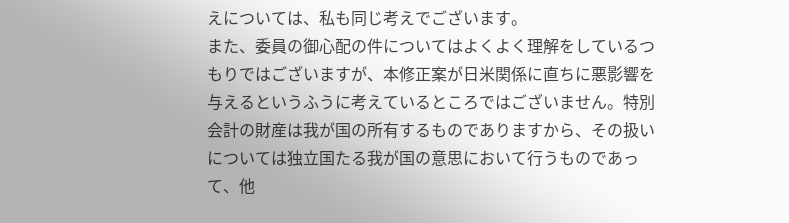えについては、私も同じ考えでございます。
また、委員の御心配の件についてはよくよく理解をしているつもりではございますが、本修正案が日米関係に直ちに悪影響を与えるというふうに考えているところではございません。特別会計の財産は我が国の所有するものでありますから、その扱いについては独立国たる我が国の意思において行うものであって、他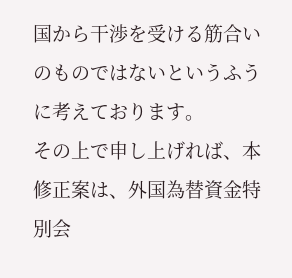国から干渉を受ける筋合いのものではないというふうに考えております。
その上で申し上げれば、本修正案は、外国為替資金特別会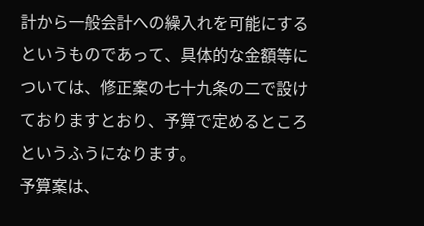計から一般会計への繰入れを可能にするというものであって、具体的な金額等については、修正案の七十九条の二で設けておりますとおり、予算で定めるところというふうになります。
予算案は、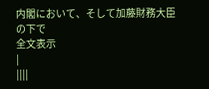内閣において、そして加藤財務大臣の下で
全文表示
|
||||